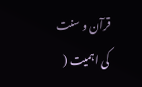قرآن و سنت کی اہمیت (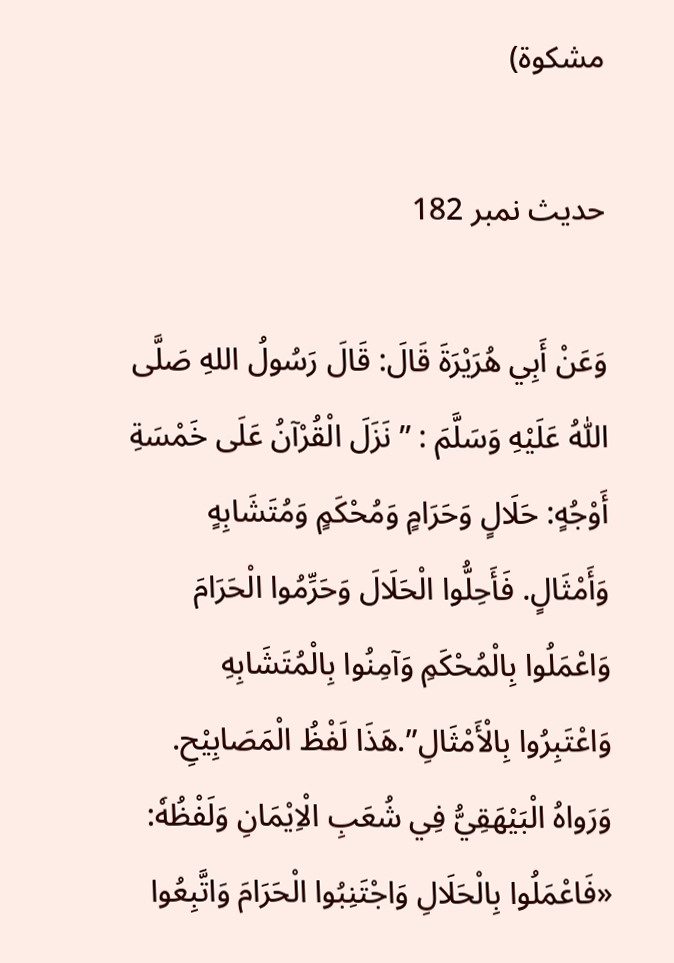مشکوۃ)

حدیث نمبر 182

وَعَنْ أَبِي هُرَيْرَةَ قَالَ: قَالَ رَسُولُ اللهِ صَلَّى اللّٰهُ عَلَيْهِ وَسَلَّمَ : ” نَزَلَ الْقُرْآنُ عَلَى خَمْسَةِ أَوْجُهٍ: حَلَالٍ وَحَرَامٍ وَمُحْكَمٍ وَمُتَشَابِهٍ وَأَمْثَالٍ. فَأَحِلُّوا الْحَلَالَ وَحَرِّمُوا الْحَرَامَ وَاعْمَلُوا بِالْمُحْكَمِ وَآمِنُوا بِالْمُتَشَابِهِ وَاعْتَبِرُوا بِالْأَمْثَالِ”.هَذَا لَفْظُ الْمَصَابِيْحِ. وَرَواہُ الْبَيْهَقِيُّ فِي شُعَبِ الْاِيْمَانِ وَلَفْظُهٗ: «فَاعْمَلُوا بِالْحَلَالِ وَاجْتَنِبُوا الْحَرَامَ وَاتَّبِعُوا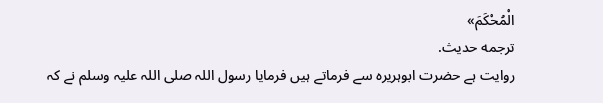الْمُحْكَمَ»
ترجمه حديث.
روایت ہے حضرت ابوہریرہ سے فرماتے ہیں فرمایا رسول اللہ صلی اللہ علیہ وسلم نے کہ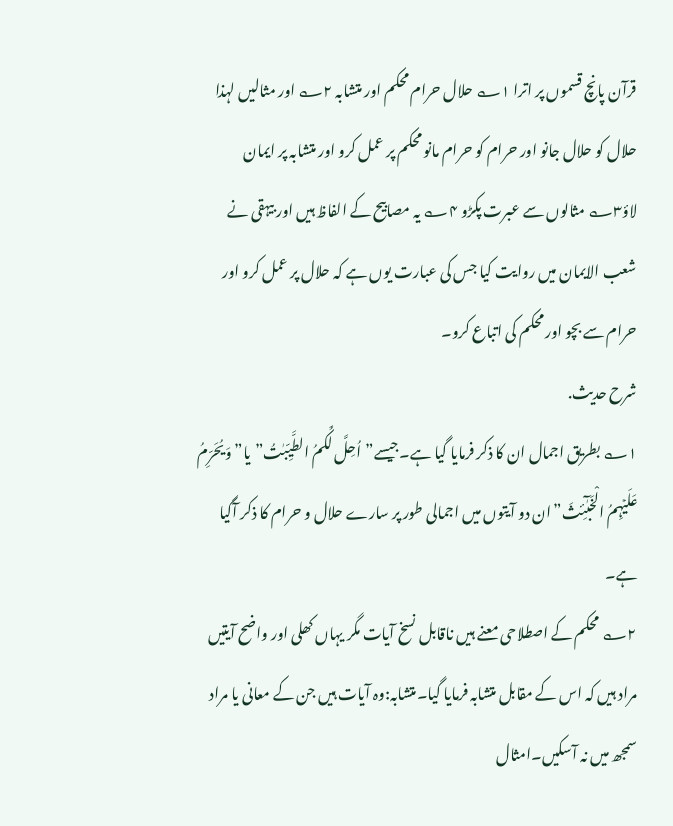قرآن پانچ قسموں پر اترا ۱؎ حلال حرام محکم اور متشابہ ۲؎ اور مثالیں لہذا حلال کو حلال جانو اور حرام کو حرام مانو محکم پر عمل کرو اور متشابہ پر ایمان لاؤ۳؎ مثالوں سے عبرت پکڑو ۴؎ یہ مصابیح کے الفاظ ہیں اور بیہقی نے شعب الایمان میں روایت کیا جس کی عبارت یوں ہے کہ حلال پر عمل کرو اور حرام سے بچو اور محکم کی اتباع کرو۔
شرح حديث.
۱؎ بطریق اجمال ان کا ذکر فرمایا گیا ہے۔جیسے”اُحِلَّ لَکُمُ الطَّیِّبٰتُ”یا”وَیُحَرِّمُ عَلَیۡہِمُ الْخَبٰٓئِثَ”ان دو آیتوں میں اجمالی طور پر سارے حلال و حرام کا ذکر آگیا ہے۔
۲؎ محکم کے اصطلاحی معنے ہیں ناقابل نسخ آیات مگر یہاں کھلی اور واضح آیتیں مراد ہیں کہ اس کے مقابل متشابہ فرمایا گیا۔متشابہ:وہ آیات ہیں جن کے معانی یا مراد سمجھ میں نہ آسکیں۔امثال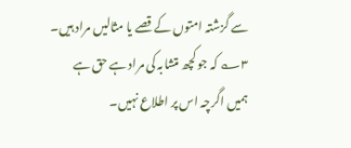سے گزشتہ امتوں کے قصے یا مثالیں مراد ہیں۔
۳؎ کہ جو کچھ متشابہ کی مراد ہے حق ہے ہمیں اگرچہ اس پر اطلاع نہیں۔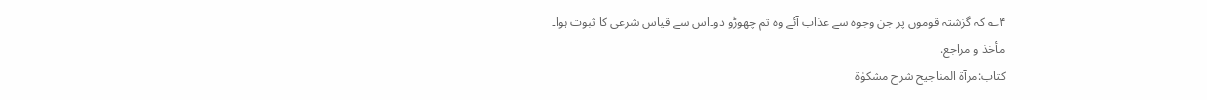۴؎ کہ گزشتہ قوموں پر جن وجوہ سے عذاب آئے وہ تم چھوڑو دو۔اس سے قیاس شرعی کا ثبوت ہوا۔
مأخذ و مراجع.
کتاب:مرآۃ المناجیح شرح مشکوٰۃ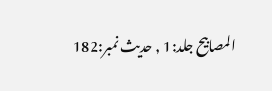المصابیح جلد:1 , حدیث نمبر:182